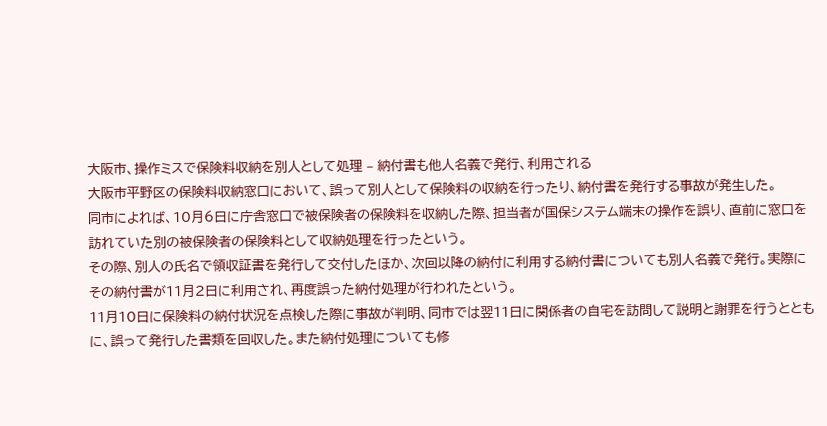大阪市、操作ミスで保険料収納を別人として処理 – 納付書も他人名義で発行、利用される
大阪市平野区の保険料収納窓口において、誤って別人として保険料の収納を行ったり、納付書を発行する事故が発生した。
同市によれば、10月6日に庁舎窓口で被保険者の保険料を収納した際、担当者が国保システム端末の操作を誤り、直前に窓口を訪れていた別の被保険者の保険料として収納処理を行ったという。
その際、別人の氏名で領収証書を発行して交付したほか、次回以降の納付に利用する納付書についても別人名義で発行。実際にその納付書が11月2日に利用され、再度誤った納付処理が行われたという。
11月10日に保険料の納付状況を点検した際に事故が判明、同市では翌11日に関係者の自宅を訪問して説明と謝罪を行うとともに、誤って発行した書類を回収した。また納付処理についても修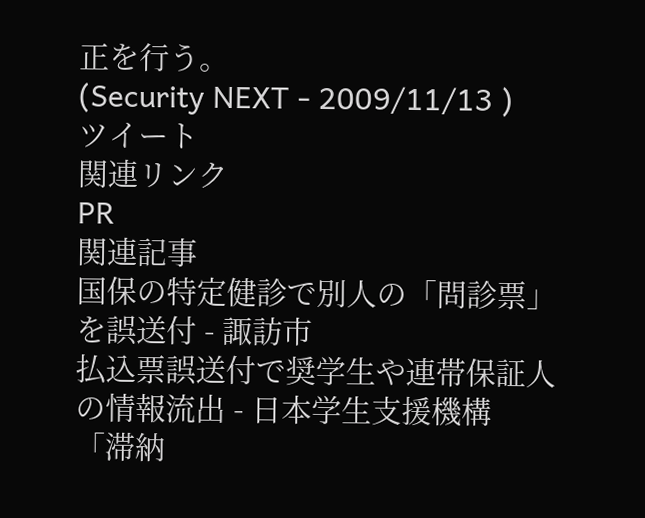正を行う。
(Security NEXT - 2009/11/13 )
ツイート
関連リンク
PR
関連記事
国保の特定健診で別人の「問診票」を誤送付 - 諏訪市
払込票誤送付で奨学生や連帯保証人の情報流出 - 日本学生支援機構
「滞納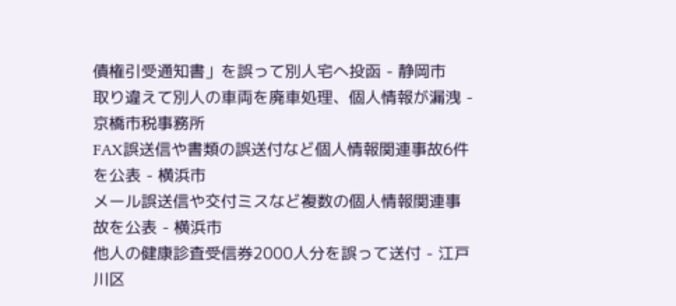債権引受通知書」を誤って別人宅へ投函 - 静岡市
取り違えて別人の車両を廃車処理、個人情報が漏洩 - 京橋市税事務所
FAX誤送信や書類の誤送付など個人情報関連事故6件を公表 - 横浜市
メール誤送信や交付ミスなど複数の個人情報関連事故を公表 - 横浜市
他人の健康診査受信券2000人分を誤って送付 - 江戸川区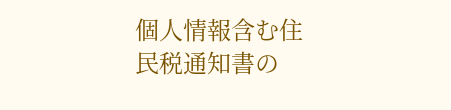個人情報含む住民税通知書の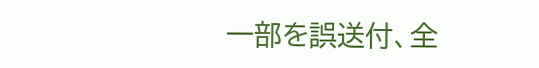一部を誤送付、全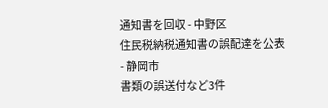通知書を回収 - 中野区
住民税納税通知書の誤配達を公表 - 静岡市
書類の誤送付など3件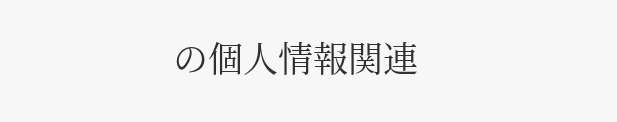の個人情報関連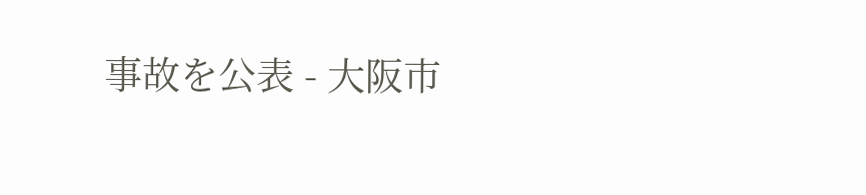事故を公表 - 大阪市